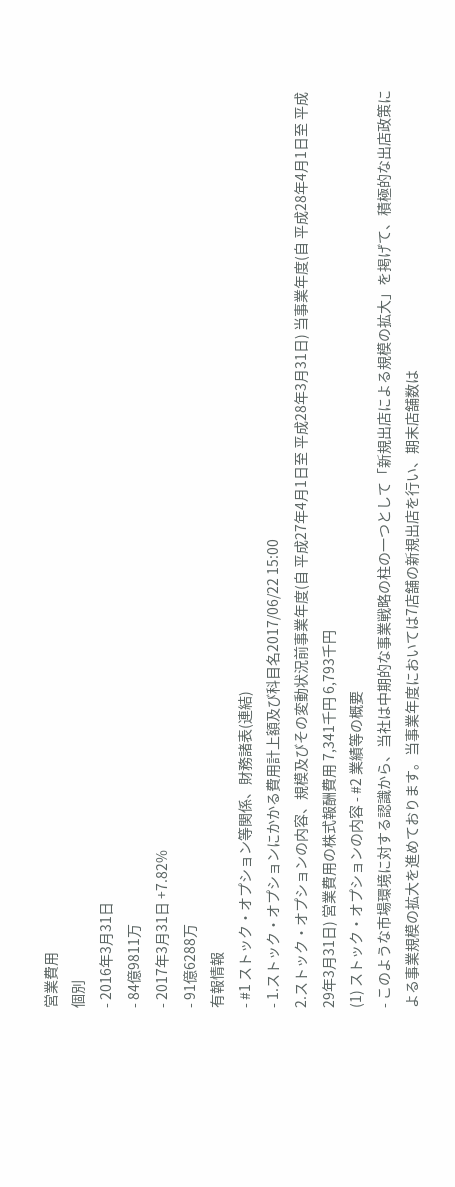営業費用
個別
- 2016年3月31日
- 84億9811万
- 2017年3月31日 +7.82%
- 91億6288万
有報情報
- #1 ストック・オプション等関係、財務諸表(連結)
- 1.ストック・オプションにかかる費用計上額及び科目名2017/06/22 15:00
2.ストック・オプションの内容、規模及びその変動状況前事業年度(自 平成27年4月1日至 平成28年3月31日) 当事業年度(自 平成28年4月1日至 平成29年3月31日) 営業費用の株式報酬費用 7,341千円 6,793千円
(1) ストック・オプションの内容 - #2 業績等の概要
- このような市場環境に対する認識から、当社は中期的な事業戦略の柱の一つとして「新規出店による規模の拡大」を掲げて、積極的な出店政策による事業規模の拡大を進めております。当事業年度においては7店舗の新規出店を行い、期末店舗数は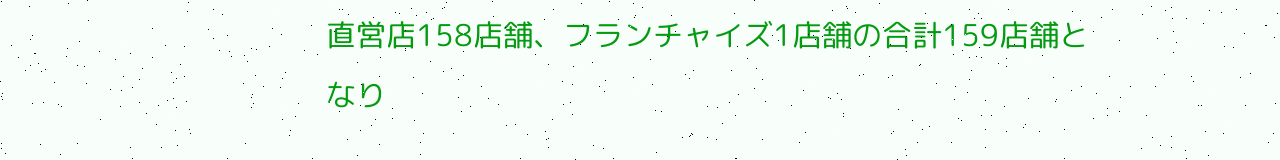直営店158店舗、フランチャイズ1店舗の合計159店舗となり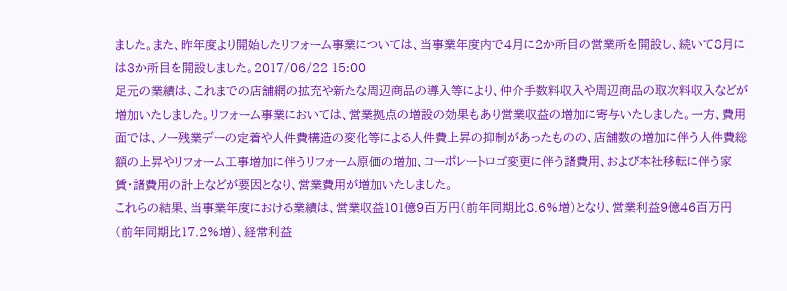ました。また、昨年度より開始したリフォーム事業については、当事業年度内で4月に2か所目の営業所を開設し、続いて8月には3か所目を開設しました。2017/06/22 15:00
足元の業績は、これまでの店舗網の拡充や新たな周辺商品の導入等により、仲介手数料収入や周辺商品の取次料収入などが増加いたしました。リフォーム事業においては、営業拠点の増設の効果もあり営業収益の増加に寄与いたしました。一方、費用面では、ノー残業デーの定着や人件費構造の変化等による人件費上昇の抑制があったものの、店舗数の増加に伴う人件費総額の上昇やリフォーム工事増加に伴うリフォーム原価の増加、コーポレートロゴ変更に伴う諸費用、および本社移転に伴う家賃・諸費用の計上などが要因となり、営業費用が増加いたしました。
これらの結果、当事業年度における業績は、営業収益101億9百万円(前年同期比8.6%増)となり、営業利益9億46百万円(前年同期比17.2%増)、経常利益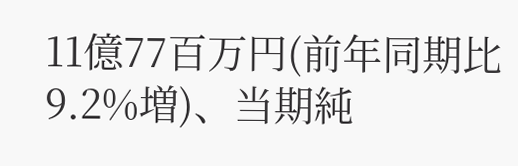11億77百万円(前年同期比9.2%増)、当期純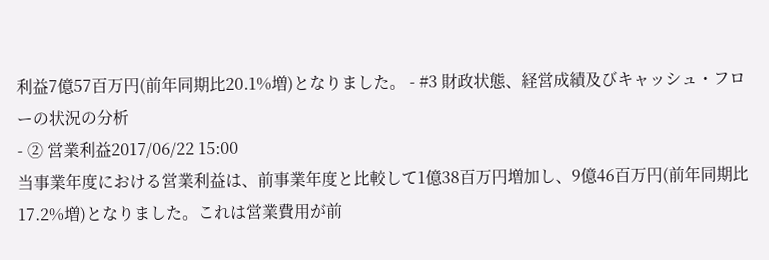利益7億57百万円(前年同期比20.1%増)となりました。 - #3 財政状態、経営成績及びキャッシュ・フローの状況の分析
- ② 営業利益2017/06/22 15:00
当事業年度における営業利益は、前事業年度と比較して1億38百万円増加し、9億46百万円(前年同期比17.2%増)となりました。これは営業費用が前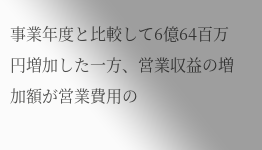事業年度と比較して6億64百万円増加した一方、営業収益の増加額が営業費用の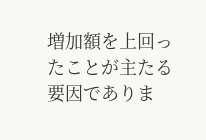増加額を上回ったことが主たる要因でありま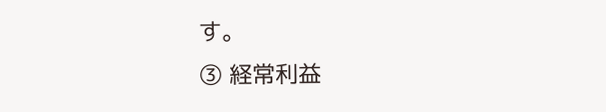す。
③ 経常利益